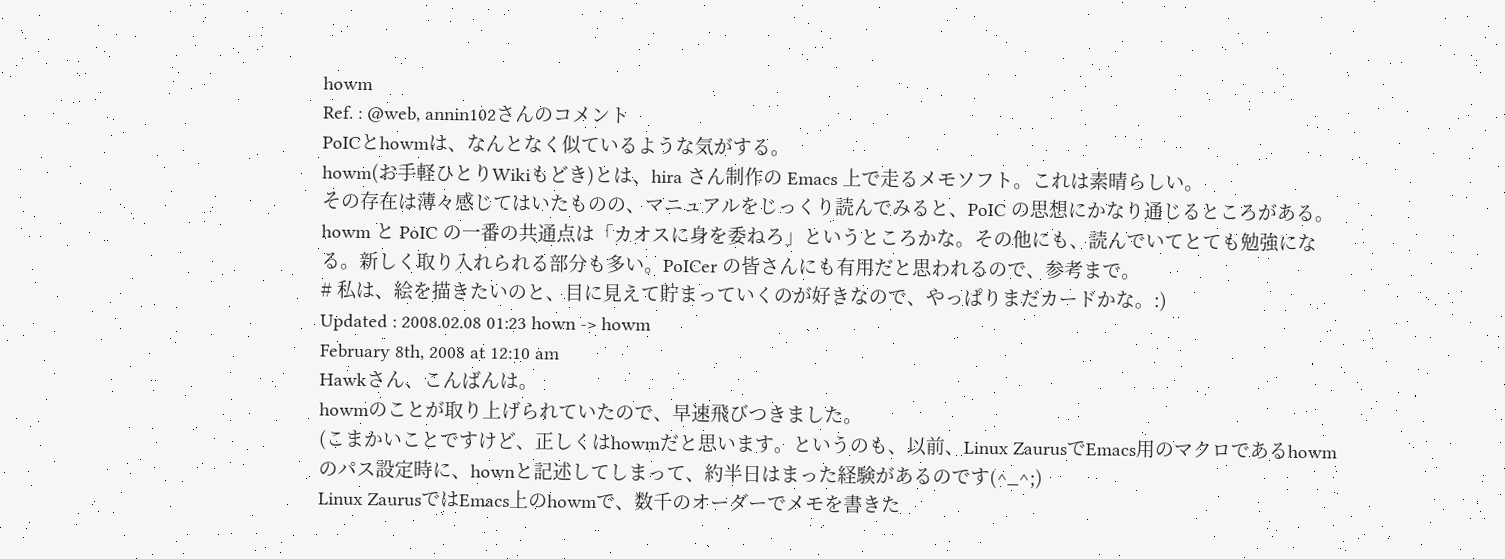howm
Ref. : @web, annin102さんのコメント
PoICとhowmは、なんとなく似ているような気がする。
howm(お手軽ひとりWikiもどき)とは、hira さん制作の Emacs 上で走るメモソフト。これは素晴らしい。
その存在は薄々感じてはいたものの、マニュアルをじっくり読んでみると、PoIC の思想にかなり通じるところがある。howm と PoIC の一番の共通点は「カオスに身を委ねろ」というところかな。その他にも、読んでいてとても勉強になる。新しく取り入れられる部分も多い。PoICer の皆さんにも有用だと思われるので、参考まで。
# 私は、絵を描きたいのと、目に見えて貯まっていくのが好きなので、やっぱりまだカードかな。:)
Updated : 2008.02.08 01:23 hown -> howm
February 8th, 2008 at 12:10 am
Hawkさん、こんばんは。
howmのことが取り上げられていたので、早速飛びつきました。
(こまかいことですけど、正しくはhowmだと思います。というのも、以前、Linux ZaurusでEmacs用のマクロであるhowmのパス設定時に、hownと記述してしまって、約半日はまった経験があるのです(^_^;)
Linux ZaurusではEmacs上のhowmで、数千のオーダーでメモを書きた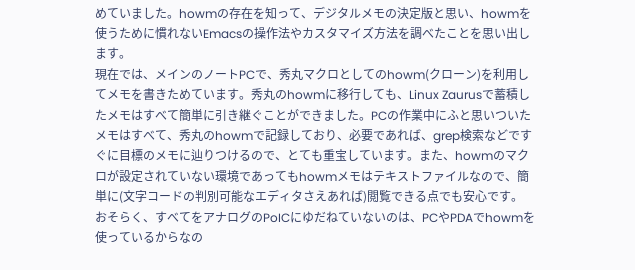めていました。howmの存在を知って、デジタルメモの決定版と思い、howmを使うために慣れないEmacsの操作法やカスタマイズ方法を調べたことを思い出します。
現在では、メインのノートPCで、秀丸マクロとしてのhowm(クローン)を利用してメモを書きためています。秀丸のhowmに移行しても、Linux Zaurusで蓄積したメモはすべて簡単に引き継ぐことができました。PCの作業中にふと思いついたメモはすべて、秀丸のhowmで記録しており、必要であれば、grep検索などですぐに目標のメモに辿りつけるので、とても重宝しています。また、howmのマクロが設定されていない環境であってもhowmメモはテキストファイルなので、簡単に(文字コードの判別可能なエディタさえあれば)閲覧できる点でも安心です。
おそらく、すべてをアナログのPoICにゆだねていないのは、PCやPDAでhowmを使っているからなの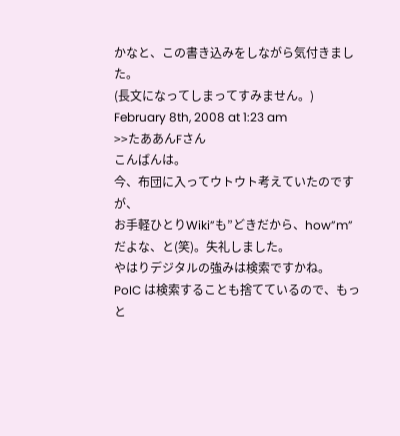かなと、この書き込みをしながら気付きました。
(長文になってしまってすみません。)
February 8th, 2008 at 1:23 am
>>たああんFさん
こんばんは。
今、布団に入ってウトウト考えていたのですが、
お手軽ひとりWiki”も”どきだから、how”m”だよな、と(笑)。失礼しました。
やはりデジタルの強みは検索ですかね。
PoIC は検索することも捨てているので、もっと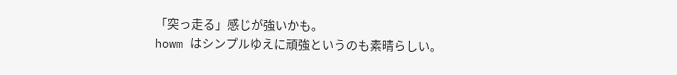「突っ走る」感じが強いかも。
howm はシンプルゆえに頑強というのも素晴らしい。